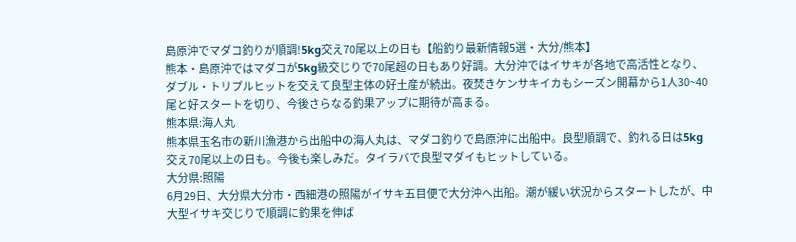島原沖でマダコ釣りが順調!5kg交え70尾以上の日も【船釣り最新情報5選・大分/熊本】
熊本・島原沖ではマダコが5kg級交じりで70尾超の日もあり好調。大分沖ではイサキが各地で高活性となり、ダブル・トリプルヒットを交えて良型主体の好土産が続出。夜焚きケンサキイカもシーズン開幕から1人30~40尾と好スタートを切り、今後さらなる釣果アップに期待が高まる。
熊本県:海人丸
熊本県玉名市の新川漁港から出船中の海人丸は、マダコ釣りで島原沖に出船中。良型順調で、釣れる日は5kg交え70尾以上の日も。今後も楽しみだ。タイラバで良型マダイもヒットしている。
大分県:照陽
6月29日、大分県大分市・西細港の照陽がイサキ五目便で大分沖へ出船。潮が緩い状況からスタートしたが、中大型イサキ交じりで順調に釣果を伸ば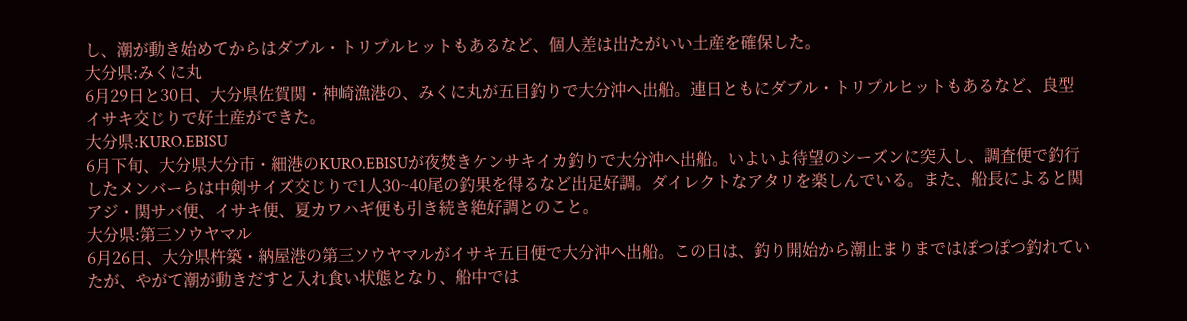し、潮が動き始めてからはダブル・トリプルヒットもあるなど、個人差は出たがいい土産を確保した。
大分県:みくに丸
6月29日と30日、大分県佐賀関・神崎漁港の、みくに丸が五目釣りで大分沖へ出船。連日ともにダブル・トリプルヒットもあるなど、良型イサキ交じりで好土産ができた。
大分県:KURO.EBISU
6月下旬、大分県大分市・細港のKURO.EBISUが夜焚きケンサキイカ釣りで大分沖へ出船。いよいよ待望のシーズンに突入し、調査便で釣行したメンバーらは中剣サイズ交じりで1人30~40尾の釣果を得るなど出足好調。ダイレクトなアタリを楽しんでいる。また、船長によると関アジ・関サバ便、イサキ便、夏カワハギ便も引き続き絶好調とのこと。
大分県:第三ソウヤマル
6月26日、大分県杵築・納屋港の第三ソウヤマルがイサキ五目便で大分沖へ出船。この日は、釣り開始から潮止まりまではぽつぽつ釣れていたが、やがて潮が動きだすと入れ食い状態となり、船中では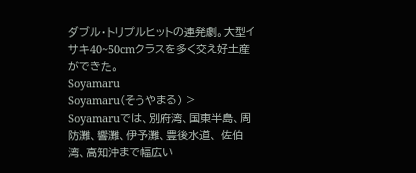ダブル・トリプルヒットの連発劇。大型イサキ40~50cmクラスを多く交え好土産ができた。
Soyamaru
Soyamaru(そうやまる) >
Soyamaruでは、別府湾、国東半島、周防灘、響灘、伊予灘、豊後水道、 佐伯湾、高知沖まで幅広い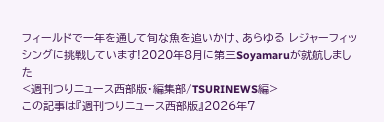フィールドで一年を通して旬な魚を追いかけ、あらゆる レジャーフィッシングに挑戦しています!2020年8月に第三Soyamaruが就航しました
<週刊つりニュース西部版・編集部/TSURINEWS編>
この記事は『週刊つりニュース西部版』2026年7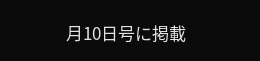月10日号に掲載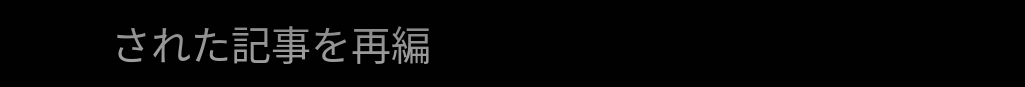された記事を再編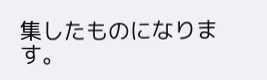集したものになります。